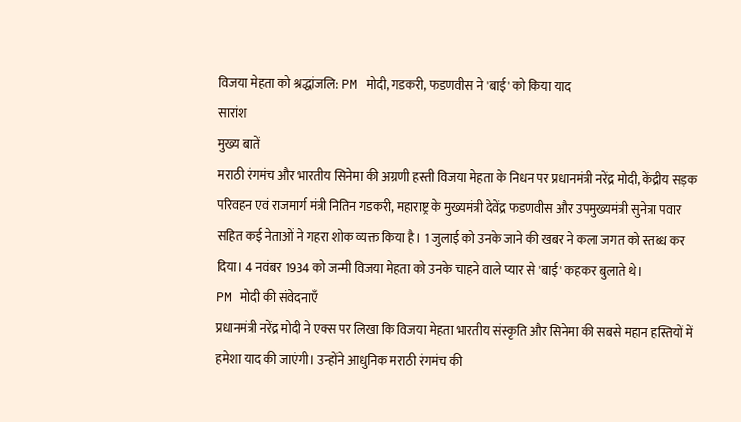विजया मेहता को श्रद्धांजलि: PM मोदी, गडकरी, फडणवीस ने 'बाई' को किया याद
सारांश
मुख्य बातें
मराठी रंगमंच और भारतीय सिनेमा की अग्रणी हस्ती विजया मेहता के निधन पर प्रधानमंत्री नरेंद्र मोदी, केंद्रीय सड़क परिवहन एवं राजमार्ग मंत्री नितिन गडकरी, महाराष्ट्र के मुख्यमंत्री देवेंद्र फडणवीस और उपमुख्यमंत्री सुनेत्रा पवार सहित कई नेताओं ने गहरा शोक व्यक्त किया है। 1 जुलाई को उनके जाने की खबर ने कला जगत को स्तब्ध कर दिया। 4 नवंबर 1934 को जन्मी विजया मेहता को उनके चाहने वाले प्यार से 'बाई' कहकर बुलाते थे।
PM मोदी की संवेदनाएँ
प्रधानमंत्री नरेंद्र मोदी ने एक्स पर लिखा कि विजया मेहता भारतीय संस्कृति और सिनेमा की सबसे महान हस्तियों में हमेशा याद की जाएंगी। उन्होंने आधुनिक मराठी रंगमंच की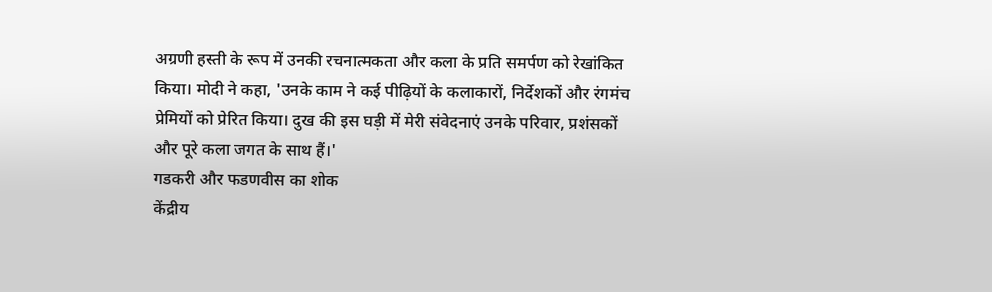अग्रणी हस्ती के रूप में उनकी रचनात्मकता और कला के प्रति समर्पण को रेखांकित किया। मोदी ने कहा, 'उनके काम ने कई पीढ़ियों के कलाकारों, निर्देशकों और रंगमंच प्रेमियों को प्रेरित किया। दुख की इस घड़ी में मेरी संवेदनाएं उनके परिवार, प्रशंसकों और पूरे कला जगत के साथ हैं।'
गडकरी और फडणवीस का शोक
केंद्रीय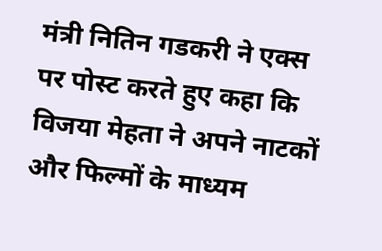मंत्री नितिन गडकरी ने एक्स पर पोस्ट करते हुए कहा कि विजया मेहता ने अपने नाटकों और फिल्मों के माध्यम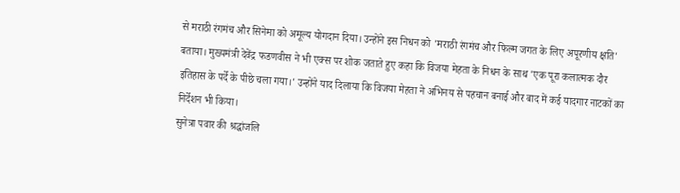से मराठी रंगमंच और सिनेमा को अमूल्य योगदान दिया। उन्होंने इस निधन को 'मराठी रंगमंच और फिल्म जगत के लिए अपूरणीय क्षति' बताया। मुख्यमंत्री देवेंद्र फडणवीस ने भी एक्स पर शोक जताते हुए कहा कि विजया मेहता के निधन के साथ 'एक पूरा कलात्मक दौर इतिहास के पर्दे के पीछे चला गया।' उन्होंने याद दिलाया कि विजया मेहता ने अभिनय से पहचान बनाई और बाद में कई यादगार नाटकों का निर्देशन भी किया।
सुनेत्रा पवार की श्रद्धांजलि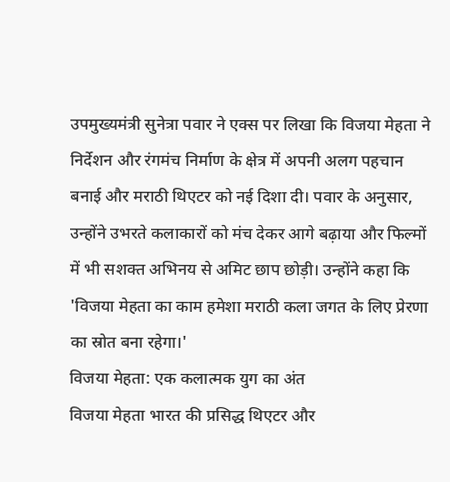उपमुख्यमंत्री सुनेत्रा पवार ने एक्स पर लिखा कि विजया मेहता ने निर्देशन और रंगमंच निर्माण के क्षेत्र में अपनी अलग पहचान बनाई और मराठी थिएटर को नई दिशा दी। पवार के अनुसार, उन्होंने उभरते कलाकारों को मंच देकर आगे बढ़ाया और फिल्मों में भी सशक्त अभिनय से अमिट छाप छोड़ी। उन्होंने कहा कि 'विजया मेहता का काम हमेशा मराठी कला जगत के लिए प्रेरणा का स्रोत बना रहेगा।'
विजया मेहता: एक कलात्मक युग का अंत
विजया मेहता भारत की प्रसिद्ध थिएटर और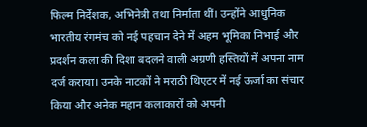फिल्म निर्देशक, अभिनेत्री तथा निर्माता थीं। उन्होंने आधुनिक भारतीय रंगमंच को नई पहचान देने में अहम भूमिका निभाई और प्रदर्शन कला की दिशा बदलने वाली अग्रणी हस्तियों में अपना नाम दर्ज कराया। उनके नाटकों ने मराठी थिएटर में नई ऊर्जा का संचार किया और अनेक महान कलाकारों को अपनी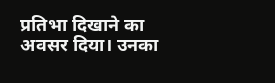प्रतिभा दिखाने का अवसर दिया। उनका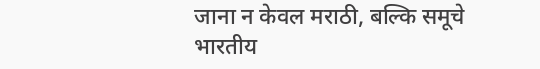जाना न केवल मराठी, बल्कि समूचे भारतीय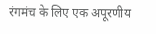रंगमंच के लिए एक अपूरणीय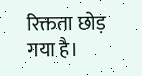रिक्तता छोड़ गया है।